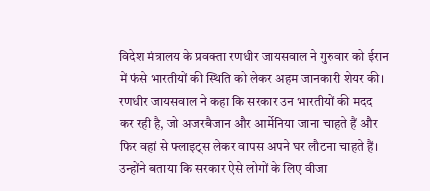विदेश मंत्रालय के प्रवक्ता रणधीर जायसवाल ने गुरुवार को ईरान में फंसे भारतीयों की स्थिति को लेकर अहम जानकारी शेयर की। रणधीर जायसवाल ने कहा कि सरकार उन भारतीयों की मदद कर रही है, जो अजरबैजान और आर्मेनिया जाना चाहते हैं और फिर वहां से फ्लाइट्स लेकर वापस अपने घर लौटना चाहते हैं। उन्होंने बताया कि सरकार ऐसे लोगों के लिए वीजा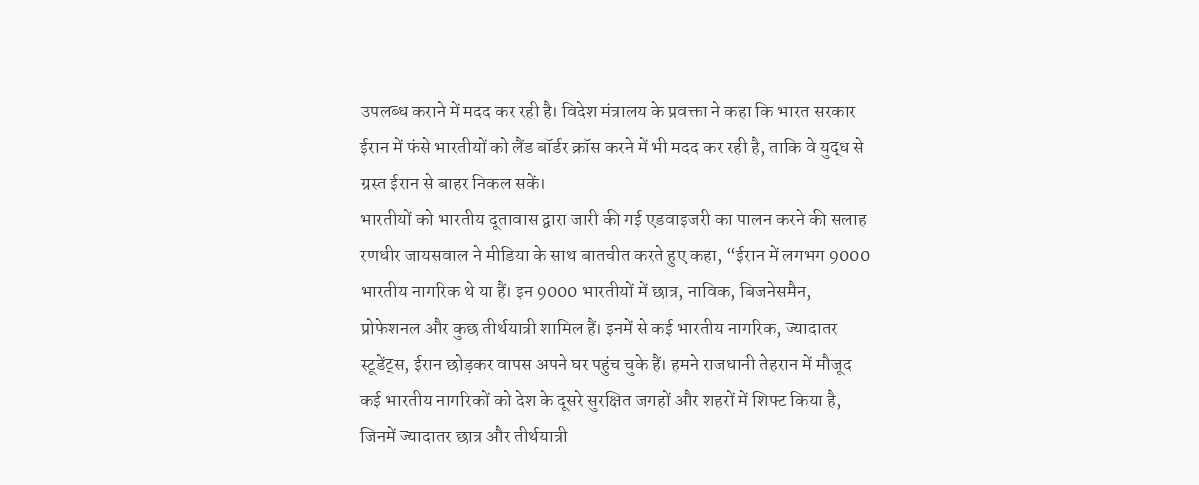उपलब्ध कराने में मदद कर रही है। विदेश मंत्रालय के प्रवक्ता ने कहा कि भारत सरकार ईरान में फंसे भारतीयों को लैंड बॉर्डर क्रॉस करने में भी मदद कर रही है, ताकि वे युद्ध से ग्रस्त ईरान से बाहर निकल सकें।
भारतीयों को भारतीय दूतावास द्वारा जारी की गई एडवाइजरी का पालन करने की सलाह
रणधीर जायसवाल ने मीडिया के साथ बातचीत करते हुए कहा, “ईरान में लगभग 9000 भारतीय नागरिक थे या हैं। इन 9000 भारतीयों में छात्र, नाविक, बिजनेसमैन, प्रोफेशनल और कुछ तीर्थयात्री शामिल हैं। इनमें से कई भारतीय नागरिक, ज्यादातर स्टूडेंट्स, ईरान छोड़कर वापस अपने घर पहुंच चुके हैं। हमने राजधानी तेहरान में मौजूद कई भारतीय नागरिकों को देश के दूसरे सुरक्षित जगहों और शहरों में शिफ्ट किया है, जिनमें ज्यादातर छात्र और तीर्थयात्री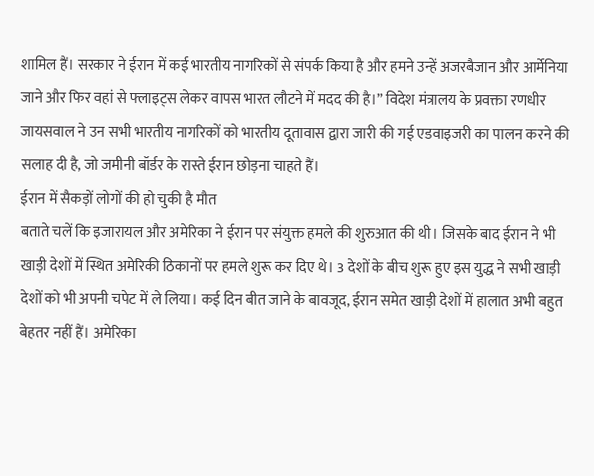शामिल हैं। सरकार ने ईरान में कई भारतीय नागरिकों से संपर्क किया है और हमने उन्हें अजरबैजान और आर्मेनिया जाने और फिर वहां से फ्लाइट्स लेकर वापस भारत लौटने में मदद की है।” विदेश मंत्रालय के प्रवक्ता रणधीर जायसवाल ने उन सभी भारतीय नागरिकों को भारतीय दूतावास द्वारा जारी की गई एडवाइजरी का पालन करने की सलाह दी है, जो जमीनी बॉर्डर के रास्ते ईरान छोड़ना चाहते हैं।
ईरान में सैकड़ों लोगों की हो चुकी है मौत
बताते चलें कि इजारायल और अमेरिका ने ईरान पर संयुक्त हमले की शुरुआत की थी। जिसके बाद ईरान ने भी खाड़ी देशों में स्थित अमेरिकी ठिकानों पर हमले शुरू कर दिए थे। 3 देशों के बीच शुरू हुए इस युद्ध ने सभी खाड़ी देशों को भी अपनी चपेट में ले लिया। कई दिन बीत जाने के बावजूद, ईरान समेत खाड़ी देशों में हालात अभी बहुत बेहतर नहीं हैं। अमेरिका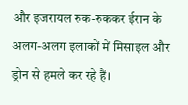और इजरायल रुक-रुककर ईरान के अलग-अलग इलाकों में मिसाइल और ड्रोन से हमले कर रहे हैं।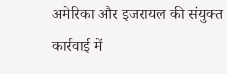अमेरिका और इजरायल की संयुक्त कार्रवाई में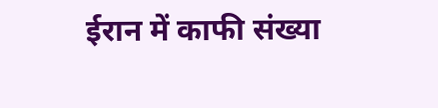ईरान में काफी संख्या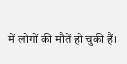में लोगों की मौतें हो चुकी हैं।